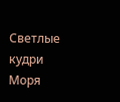Светлые кудри Моря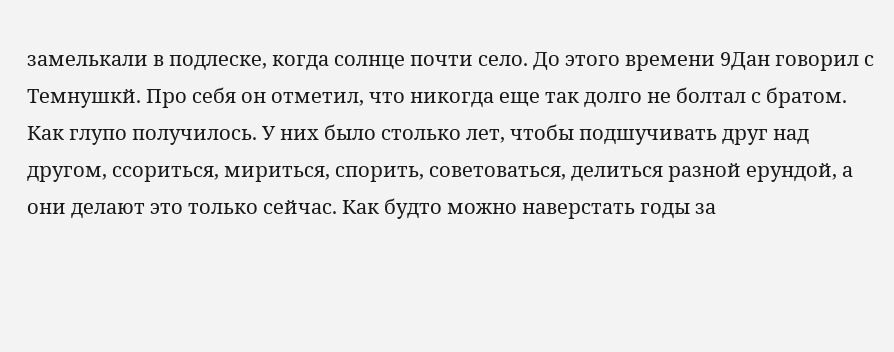замелькали в подлеске, когда солнце почти село. До этого времени 9Дан говорил с Темнушкй. Про себя он отметил, что никогда еще так долго не болтал с братом. Как глупо получилось. У них было столько лет, чтобы подшучивать друг над другом, ссориться, мириться, спорить, советоваться, делиться разной ерундой, а они делают это только сейчас. Как будто можно наверстать годы за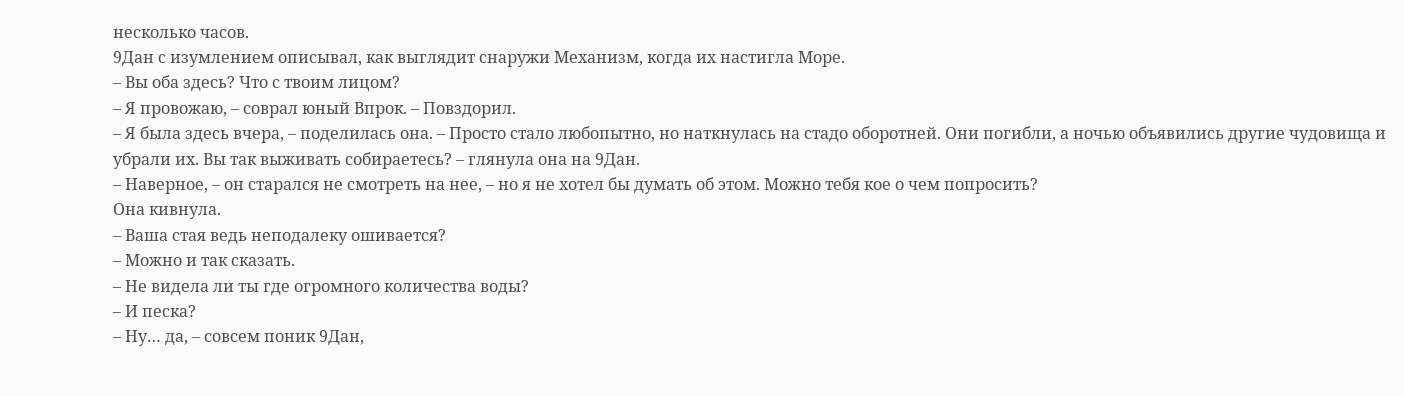несколько часов.
9Дан с изумлением описывал, как выглядит снаружи Механизм, когда их настигла Море.
– Вы оба здесь? Что с твоим лицом?
– Я провожаю, – соврал юный Впрок. – Повздорил.
– Я была здесь вчера, – поделилась она. – Просто стало любопытно, но наткнулась на стадо оборотней. Они погибли, а ночью объявились другие чудовища и убрали их. Вы так выживать собираетесь? – глянула она на 9Дан.
– Наверное, – он старался не смотреть на нее, – но я не хотел бы думать об этом. Можно тебя кое о чем попросить?
Она кивнула.
– Ваша стая ведь неподалеку ошивается?
– Можно и так сказать.
– Не видела ли ты где огромного количества воды?
– И песка?
– Ну… да, – совсем поник 9Дан,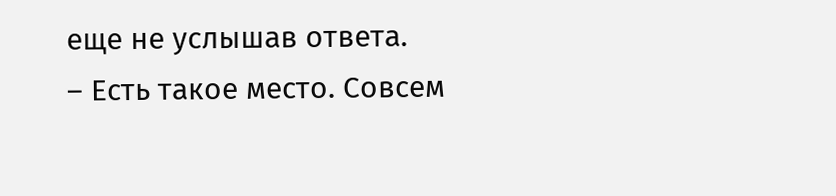еще не услышав ответа.
– Есть такое место. Совсем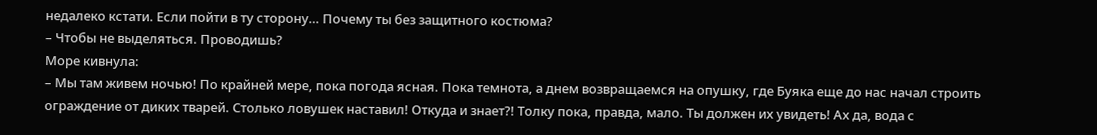недалеко кстати. Если пойти в ту сторону… Почему ты без защитного костюма?
– Чтобы не выделяться. Проводишь?
Море кивнула:
– Мы там живем ночью! По крайней мере, пока погода ясная. Пока темнота, а днем возвращаемся на опушку, где Буяка еще до нас начал строить ограждение от диких тварей. Столько ловушек наставил! Откуда и знает?! Толку пока, правда, мало. Ты должен их увидеть! Ах да, вода с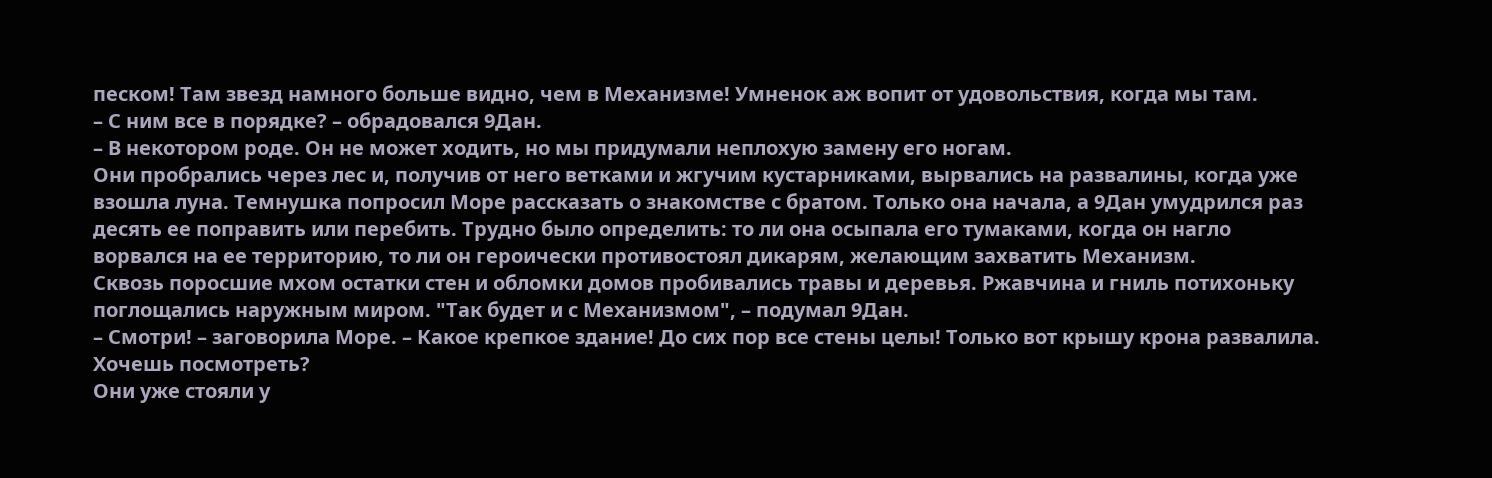песком! Там звезд намного больше видно, чем в Механизме! Умненок аж вопит от удовольствия, когда мы там.
– С ним все в порядке? – обрадовался 9Дан.
– В некотором роде. Он не может ходить, но мы придумали неплохую замену его ногам.
Они пробрались через лес и, получив от него ветками и жгучим кустарниками, вырвались на развалины, когда уже взошла луна. Темнушка попросил Море рассказать о знакомстве с братом. Только она начала, а 9Дан умудрился раз десять ее поправить или перебить. Трудно было определить: то ли она осыпала его тумаками, когда он нагло ворвался на ее территорию, то ли он героически противостоял дикарям, желающим захватить Механизм.
Сквозь поросшие мхом остатки стен и обломки домов пробивались травы и деревья. Ржавчина и гниль потихоньку поглощались наружным миром. "Так будет и с Механизмом", – подумал 9Дан.
– Смотри! – заговорила Море. – Какое крепкое здание! До сих пор все стены целы! Только вот крышу крона развалила. Хочешь посмотреть?
Они уже стояли у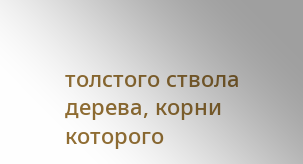толстого ствола дерева, корни которого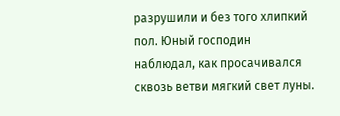разрушили и без того хлипкий пол. Юный господин наблюдал, как просачивался сквозь ветви мягкий свет луны.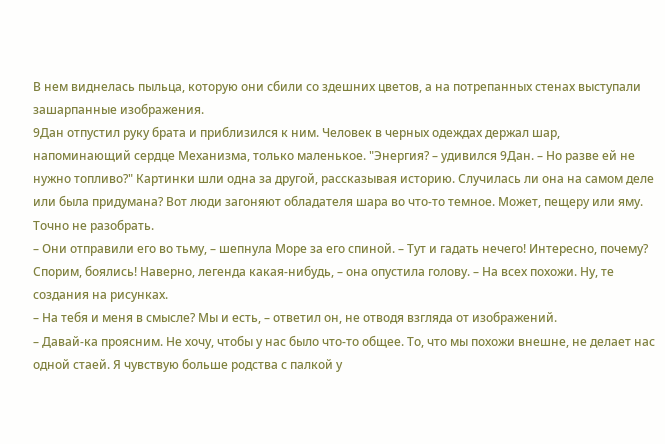В нем виднелась пыльца, которую они сбили со здешних цветов, а на потрепанных стенах выступали зашарпанные изображения.
9Дан отпустил руку брата и приблизился к ним. Человек в черных одеждах держал шар, напоминающий сердце Механизма, только маленькое. "Энергия? – удивился 9Дан. – Но разве ей не нужно топливо?" Картинки шли одна за другой, рассказывая историю. Случилась ли она на самом деле или была придумана? Вот люди загоняют обладателя шара во что-то темное. Может, пещеру или яму. Точно не разобрать.
– Они отправили его во тьму, – шепнула Море за его спиной. – Тут и гадать нечего! Интересно, почему? Спорим, боялись! Наверно, легенда какая-нибудь, – она опустила голову. – На всех похожи. Ну, те создания на рисунках.
– На тебя и меня в смысле? Мы и есть, – ответил он, не отводя взгляда от изображений.
– Давай-ка проясним. Не хочу, чтобы у нас было что-то общее. То, что мы похожи внешне, не делает нас одной стаей. Я чувствую больше родства с палкой у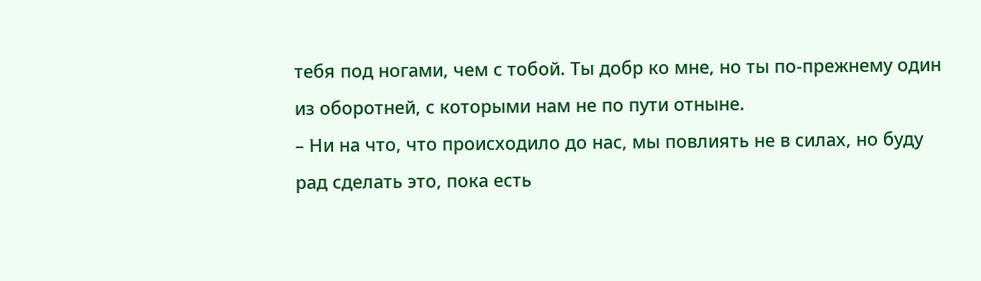тебя под ногами, чем с тобой. Ты добр ко мне, но ты по-прежнему один из оборотней, с которыми нам не по пути отныне.
– Ни на что, что происходило до нас, мы повлиять не в силах, но буду рад сделать это, пока есть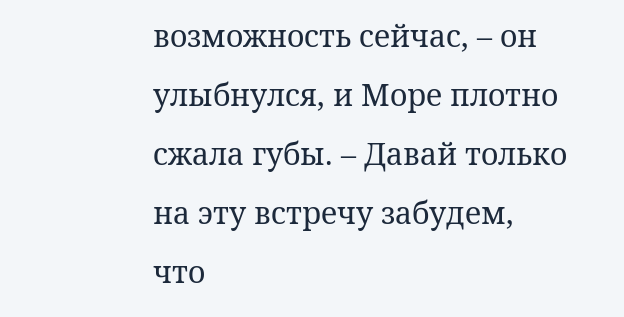возможность сейчас, – он улыбнулся, и Море плотно сжала губы. – Давай только на эту встречу забудем, что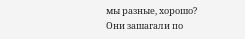мы разные, хорошо?
Они зашагали по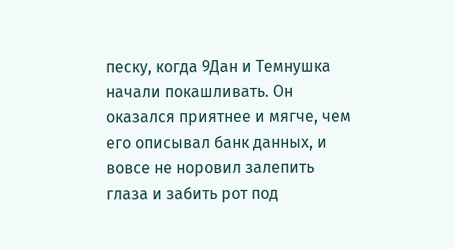песку, когда 9Дан и Темнушка начали покашливать. Он оказался приятнее и мягче, чем его описывал банк данных, и вовсе не норовил залепить глаза и забить рот под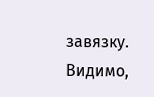завязку. Видимо,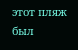этот пляж был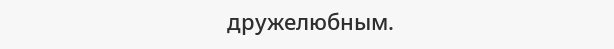дружелюбным.